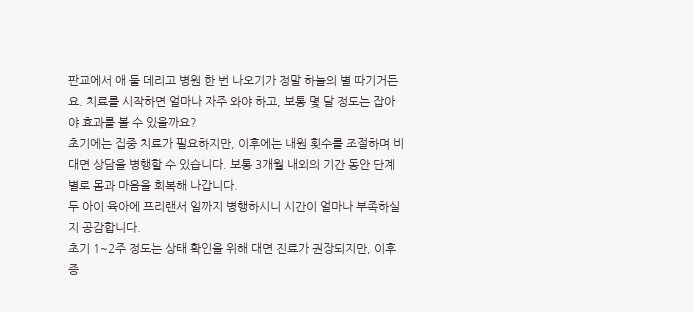판교에서 애 둘 데리고 병원 한 번 나오기가 정말 하늘의 별 따기거든요. 치료를 시작하면 얼마나 자주 와야 하고, 보통 몇 달 정도는 잡아야 효과를 볼 수 있을까요?
초기에는 집중 치료가 필요하지만, 이후에는 내원 횟수를 조절하며 비대면 상담을 병행할 수 있습니다. 보통 3개월 내외의 기간 동안 단계별로 몸과 마음을 회복해 나갑니다.
두 아이 육아에 프리랜서 일까지 병행하시니 시간이 얼마나 부족하실지 공감합니다.
초기 1~2주 정도는 상태 확인을 위해 대면 진료가 권장되지만, 이후 증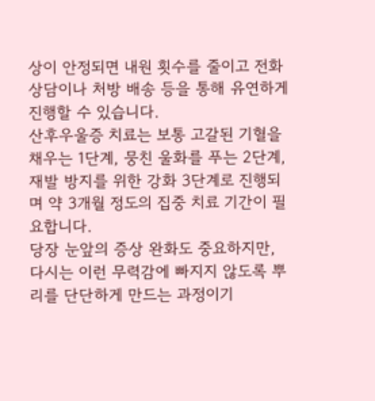상이 안정되면 내원 횟수를 줄이고 전화 상담이나 처방 배송 등을 통해 유연하게 진행할 수 있습니다.
산후우울증 치료는 보통 고갈된 기혈을 채우는 1단계, 뭉친 울화를 푸는 2단계, 재발 방지를 위한 강화 3단계로 진행되며 약 3개월 정도의 집중 치료 기간이 필요합니다.
당장 눈앞의 증상 완화도 중요하지만, 다시는 이런 무력감에 빠지지 않도록 뿌리를 단단하게 만드는 과정이기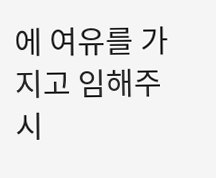에 여유를 가지고 임해주시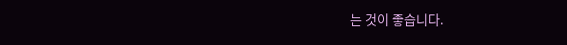는 것이 좋습니다.